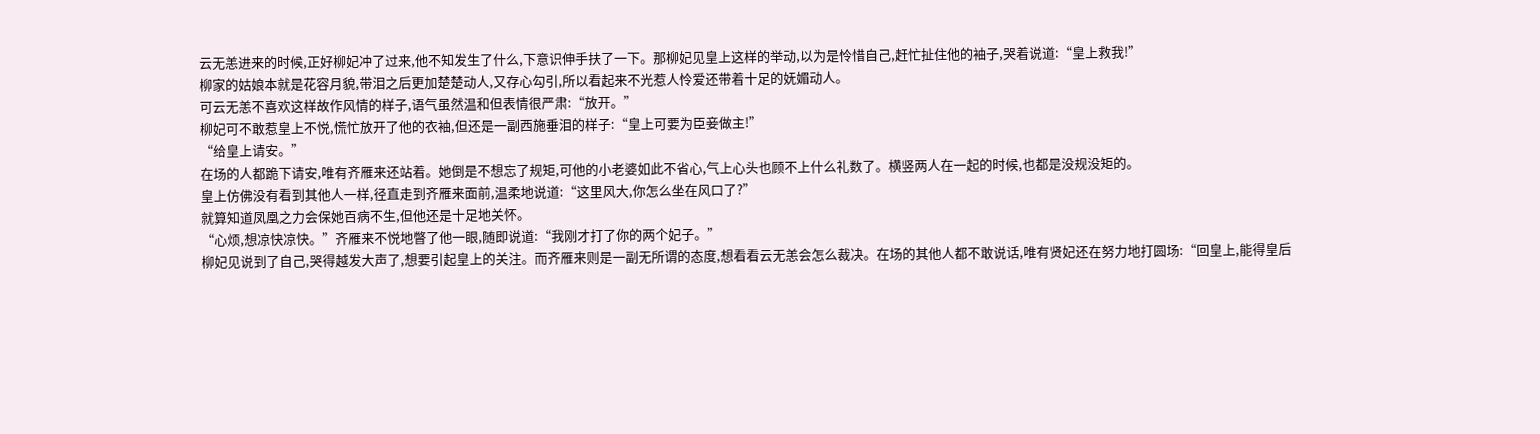云无恙进来的时候,正好柳妃冲了过来,他不知发生了什么,下意识伸手扶了一下。那柳妃见皇上这样的举动,以为是怜惜自己,赶忙扯住他的袖子,哭着说道:“皇上救我!”
柳家的姑娘本就是花容月貌,带泪之后更加楚楚动人,又存心勾引,所以看起来不光惹人怜爱还带着十足的妩媚动人。
可云无恙不喜欢这样故作风情的样子,语气虽然温和但表情很严肃:“放开。”
柳妃可不敢惹皇上不悦,慌忙放开了他的衣袖,但还是一副西施垂泪的样子:“皇上可要为臣妾做主!”
“给皇上请安。”
在场的人都跪下请安,唯有齐雁来还站着。她倒是不想忘了规矩,可他的小老婆如此不省心,气上心头也顾不上什么礼数了。横竖两人在一起的时候,也都是没规没矩的。
皇上仿佛没有看到其他人一样,径直走到齐雁来面前,温柔地说道:“这里风大,你怎么坐在风口了?”
就算知道凤凰之力会保她百病不生,但他还是十足地关怀。
“心烦,想凉快凉快。”齐雁来不悦地瞥了他一眼,随即说道:“我刚才打了你的两个妃子。”
柳妃见说到了自己,哭得越发大声了,想要引起皇上的关注。而齐雁来则是一副无所谓的态度,想看看云无恙会怎么裁决。在场的其他人都不敢说话,唯有贤妃还在努力地打圆场:“回皇上,能得皇后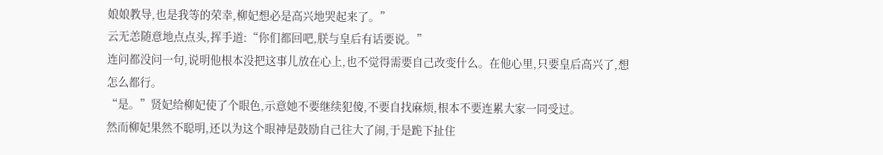娘娘教导,也是我等的荣幸,柳妃想必是高兴地哭起来了。”
云无恙随意地点点头,挥手道:“你们都回吧,朕与皇后有话要说。”
连问都没问一句,说明他根本没把这事儿放在心上,也不觉得需要自己改变什么。在他心里,只要皇后高兴了,想怎么都行。
“是。”贤妃给柳妃使了个眼色,示意她不要继续犯傻,不要自找麻烦,根本不要连累大家一同受过。
然而柳妃果然不聪明,还以为这个眼神是鼓励自己往大了闹,于是跪下扯住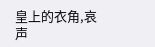皇上的衣角,哀声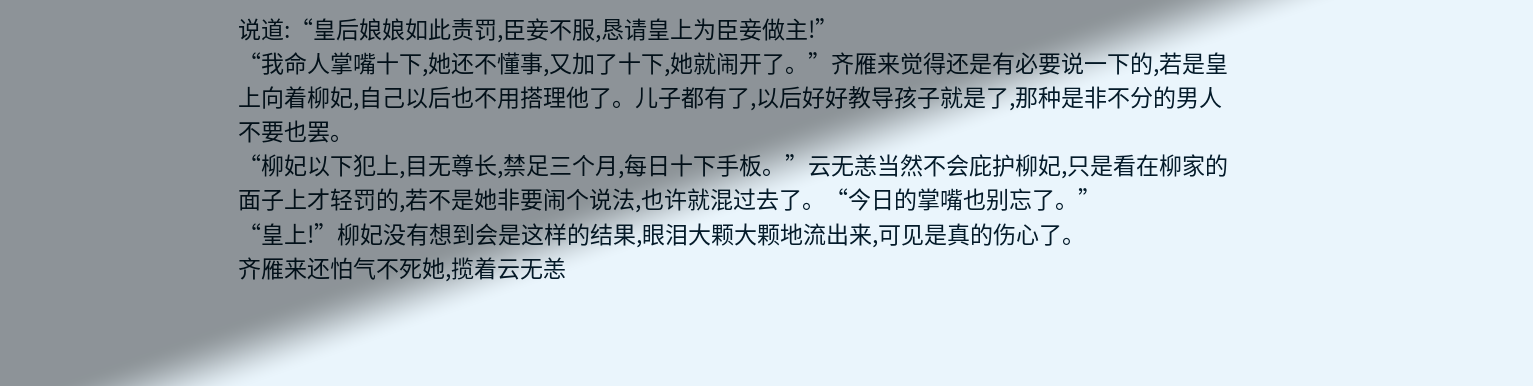说道:“皇后娘娘如此责罚,臣妾不服,恳请皇上为臣妾做主!”
“我命人掌嘴十下,她还不懂事,又加了十下,她就闹开了。”齐雁来觉得还是有必要说一下的,若是皇上向着柳妃,自己以后也不用搭理他了。儿子都有了,以后好好教导孩子就是了,那种是非不分的男人不要也罢。
“柳妃以下犯上,目无尊长,禁足三个月,每日十下手板。”云无恙当然不会庇护柳妃,只是看在柳家的面子上才轻罚的,若不是她非要闹个说法,也许就混过去了。“今日的掌嘴也别忘了。”
“皇上!”柳妃没有想到会是这样的结果,眼泪大颗大颗地流出来,可见是真的伤心了。
齐雁来还怕气不死她,揽着云无恙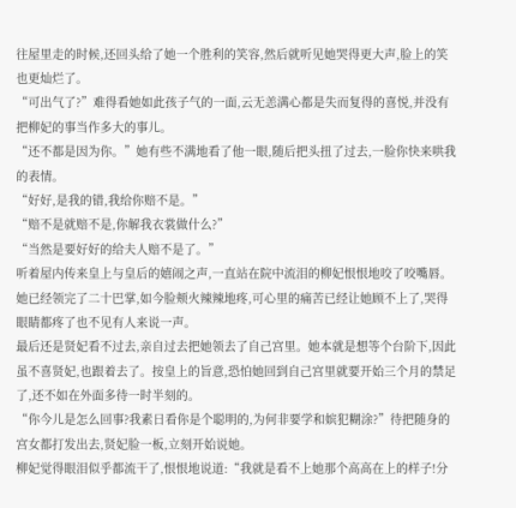往屋里走的时候,还回头给了她一个胜利的笑容,然后就听见她哭得更大声,脸上的笑也更灿烂了。
“可出气了?”难得看她如此孩子气的一面,云无恙满心都是失而复得的喜悦,并没有把柳妃的事当作多大的事儿。
“还不都是因为你。”她有些不满地看了他一眼,随后把头扭了过去,一脸你快来哄我的表情。
“好好,是我的错,我给你赔不是。”
“赔不是就赔不是,你解我衣裳做什么?”
“当然是要好好的给夫人赔不是了。”
听着屋内传来皇上与皇后的嬉闹之声,一直站在院中流泪的柳妃恨恨地咬了咬嘴唇。
她已经领完了二十巴掌,如今脸颊火辣辣地疼,可心里的痛苦已经让她顾不上了,哭得眼睛都疼了也不见有人来说一声。
最后还是贤妃看不过去,亲自过去把她领去了自己宫里。她本就是想等个台阶下,因此虽不喜贤妃,也跟着去了。按皇上的旨意,恐怕她回到自己宫里就要开始三个月的禁足了,还不如在外面多待一时半刻的。
“你今儿是怎么回事?我素日看你是个聪明的,为何非要学和嫔犯糊涂?”待把随身的宫女都打发出去,贤妃脸一板,立刻开始说她。
柳妃觉得眼泪似乎都流干了,恨恨地说道:“我就是看不上她那个高高在上的样子!分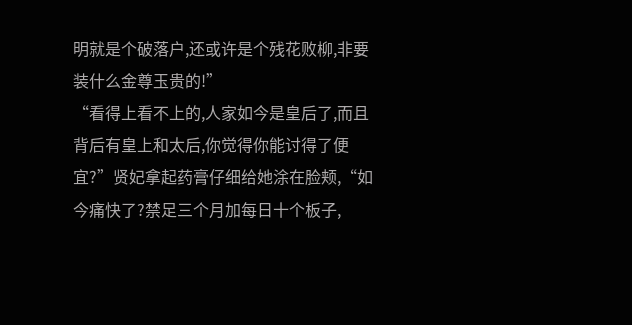明就是个破落户,还或许是个残花败柳,非要装什么金尊玉贵的!”
“看得上看不上的,人家如今是皇后了,而且背后有皇上和太后,你觉得你能讨得了便宜?”贤妃拿起药膏仔细给她涂在脸颊,“如今痛快了?禁足三个月加每日十个板子,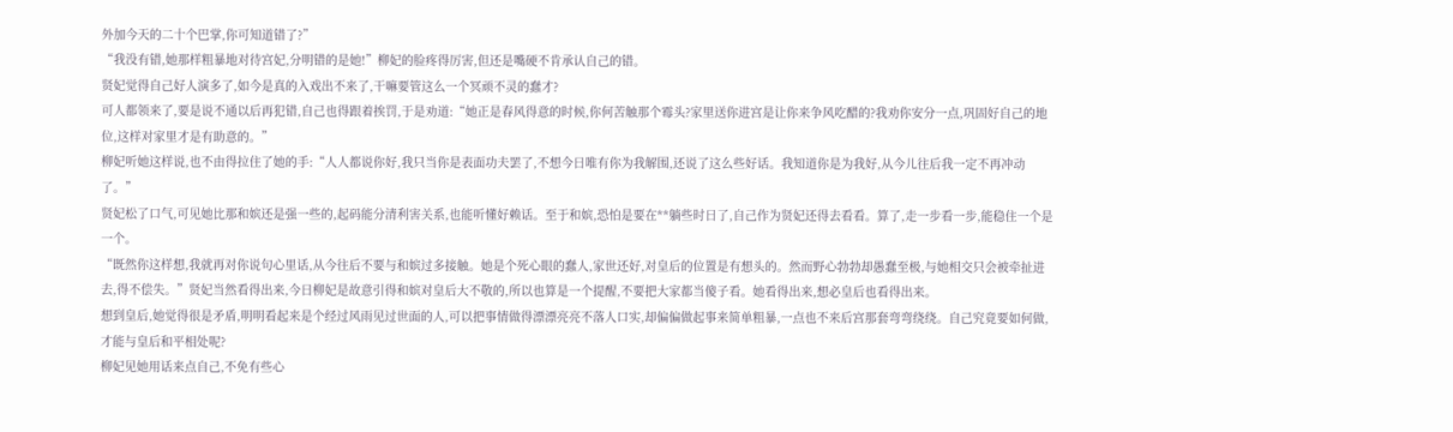外加今天的二十个巴掌,你可知道错了?”
“我没有错,她那样粗暴地对待宫妃,分明错的是她!”柳妃的脸疼得厉害,但还是嘴硬不肯承认自己的错。
贤妃觉得自己好人演多了,如今是真的入戏出不来了,干嘛要管这么一个冥顽不灵的蠢才?
可人都领来了,要是说不通以后再犯错,自己也得跟着挨罚,于是劝道:“她正是春风得意的时候,你何苦触那个霉头?家里送你进宫是让你来争风吃醋的?我劝你安分一点,巩固好自己的地位,这样对家里才是有助意的。”
柳妃听她这样说,也不由得拉住了她的手:“人人都说你好,我只当你是表面功夫罢了,不想今日唯有你为我解围,还说了这么些好话。我知道你是为我好,从今儿往后我一定不再冲动了。”
贤妃松了口气,可见她比那和嫔还是强一些的,起码能分清利害关系,也能听懂好赖话。至于和嫔,恐怕是要在**躺些时日了,自己作为贤妃还得去看看。算了,走一步看一步,能稳住一个是一个。
“既然你这样想,我就再对你说句心里话,从今往后不要与和嫔过多接触。她是个死心眼的蠢人,家世还好,对皇后的位置是有想头的。然而野心勃勃却愚蠢至极,与她相交只会被牵扯进去,得不偿失。”贤妃当然看得出来,今日柳妃是故意引得和嫔对皇后大不敬的,所以也算是一个提醒,不要把大家都当傻子看。她看得出来,想必皇后也看得出来。
想到皇后,她觉得很是矛盾,明明看起来是个经过风雨见过世面的人,可以把事情做得漂漂亮亮不落人口实,却偏偏做起事来简单粗暴,一点也不来后宫那套弯弯绕绕。自己究竟要如何做,才能与皇后和平相处呢?
柳妃见她用话来点自己,不免有些心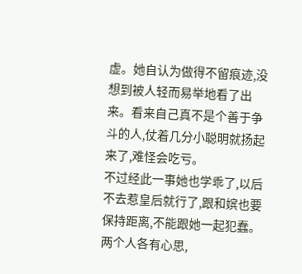虚。她自认为做得不留痕迹,没想到被人轻而易举地看了出来。看来自己真不是个善于争斗的人,仗着几分小聪明就扬起来了,难怪会吃亏。
不过经此一事她也学乖了,以后不去惹皇后就行了,跟和嫔也要保持距离,不能跟她一起犯蠢。
两个人各有心思,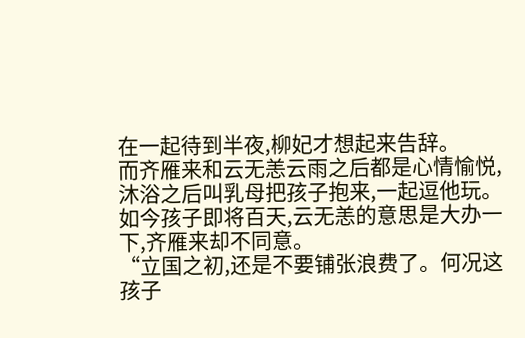在一起待到半夜,柳妃才想起来告辞。
而齐雁来和云无恙云雨之后都是心情愉悦,沐浴之后叫乳母把孩子抱来,一起逗他玩。
如今孩子即将百天,云无恙的意思是大办一下,齐雁来却不同意。
“立国之初,还是不要铺张浪费了。何况这孩子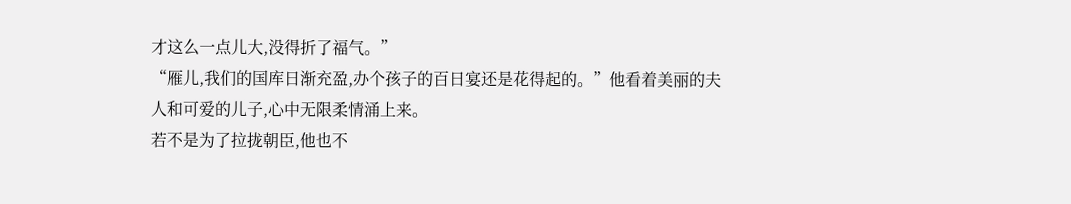才这么一点儿大,没得折了福气。”
“雁儿,我们的国库日渐充盈,办个孩子的百日宴还是花得起的。”他看着美丽的夫人和可爱的儿子,心中无限柔情涌上来。
若不是为了拉拢朝臣,他也不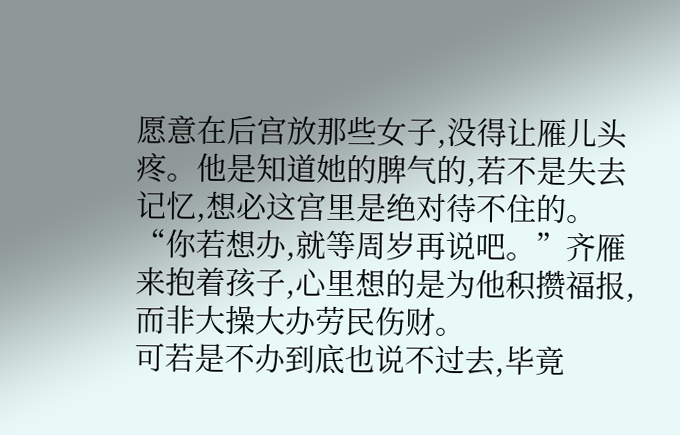愿意在后宫放那些女子,没得让雁儿头疼。他是知道她的脾气的,若不是失去记忆,想必这宫里是绝对待不住的。
“你若想办,就等周岁再说吧。”齐雁来抱着孩子,心里想的是为他积攒福报,而非大操大办劳民伤财。
可若是不办到底也说不过去,毕竟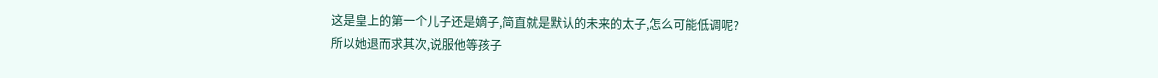这是皇上的第一个儿子还是嫡子,简直就是默认的未来的太子,怎么可能低调呢?
所以她退而求其次,说服他等孩子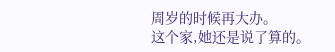周岁的时候再大办。
这个家,她还是说了算的。